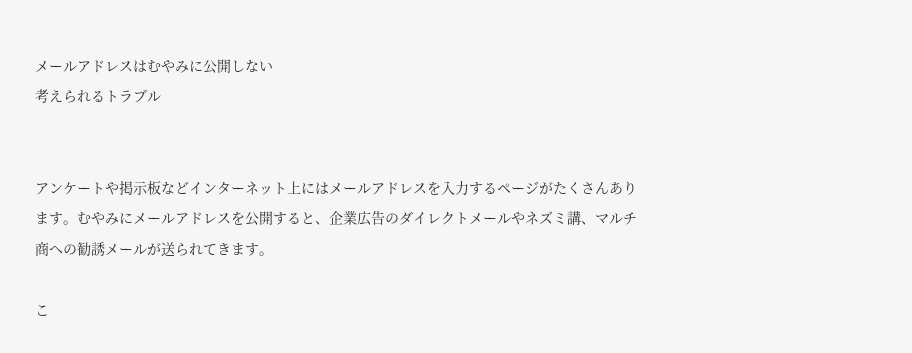メールアドレスはむやみに公開しない
考えられるトラブル


アンケートや掲示板などインターネット上にはメールアドレスを入力するページがたくさんあります。むやみにメールアドレスを公開すると、企業広告のダイレクトメールやネズミ講、マルチ商への勧誘メールが送られてきます。

こ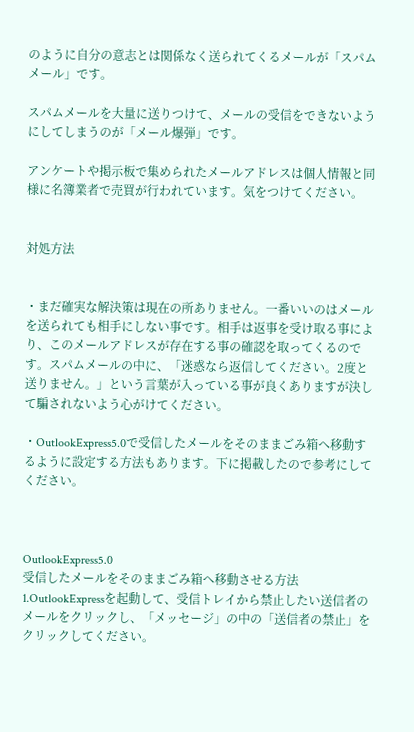のように自分の意志とは関係なく送られてくるメールが「スパムメール」です。

スパムメールを大量に送りつけて、メールの受信をできないようにしてしまうのが「メール爆弾」です。

アンケートや掲示板で集められたメールアドレスは個人情報と同様に名簿業者で売買が行われています。気をつけてください。


対処方法


・まだ確実な解決策は現在の所ありません。一番いいのはメールを送られても相手にしない事です。相手は返事を受け取る事により、このメールアドレスが存在する事の確認を取ってくるのです。スパムメールの中に、「迷惑なら返信してください。2度と送りません。」という言葉が入っている事が良くありますが決して騙されないよう心がけてください。

・OutlookExpress5.0で受信したメールをそのままごみ箱へ移動するように設定する方法もあります。下に掲載したので参考にしてください。



OutlookExpress5.0
受信したメールをそのままごみ箱へ移動させる方法
1.OutlookExpressを起動して、受信トレイから禁止したい送信者のメールをクリックし、「メッセージ」の中の「送信者の禁止」をクリックしてください。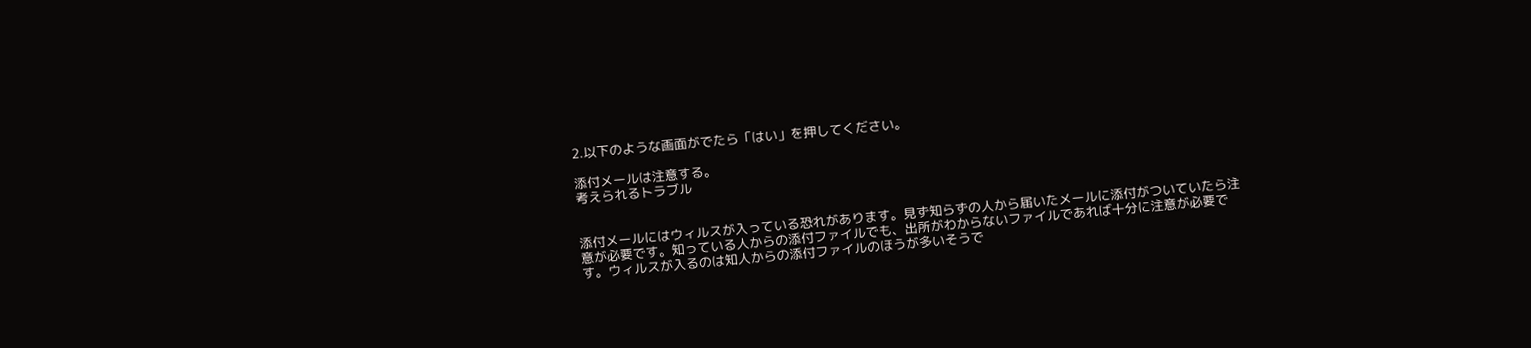2.以下のような画面がでたら「はい」を押してください。

添付メールは注意する。
考えられるトラブル


添付メールにはウィルスが入っている恐れがあります。見ず知らずの人から届いたメールに添付がついていたら注意が必要です。知っている人からの添付ファイルでも、出所がわからないファイルであれば十分に注意が必要です。ウィルスが入るのは知人からの添付ファイルのほうが多いそうで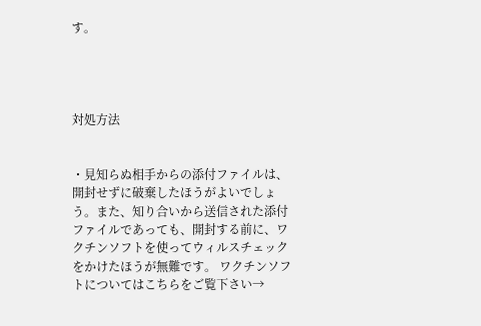す。




対処方法


・見知らぬ相手からの添付ファイルは、開封せずに破棄したほうがよいでしょう。また、知り合いから送信された添付ファイルであっても、開封する前に、ワクチンソフトを使ってウィルスチェックをかけたほうが無難です。 ワクチンソフトについてはこちらをご覧下さい→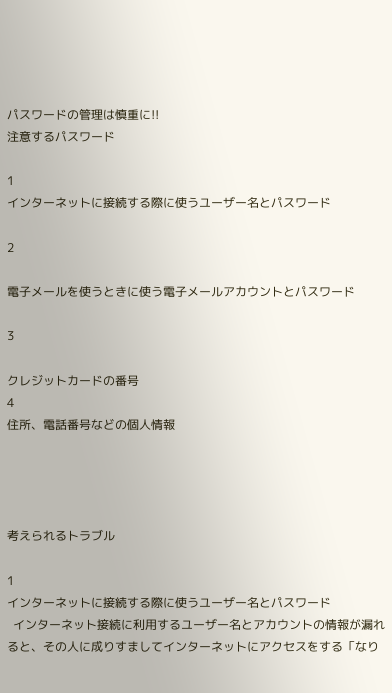パスワードの管理は慎重に!!
注意するパスワード

1
インターネットに接続する際に使うユーザー名とパスワード

2

電子メールを使うときに使う電子メールアカウントとパスワード

3

クレジットカードの番号
4
住所、電話番号などの個人情報




考えられるトラブル

1
インターネットに接続する際に使うユーザー名とパスワード
  インターネット接続に利用するユーザー名とアカウントの情報が漏れると、その人に成りすましてインターネットにアクセスをする「なり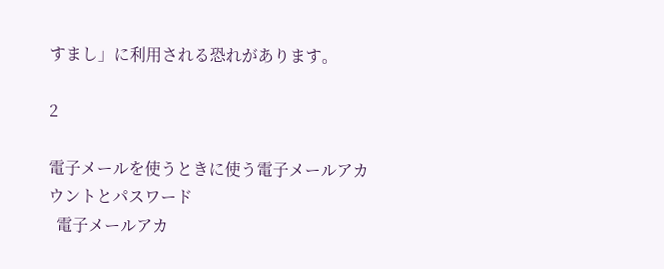すまし」に利用される恐れがあります。

2

電子メールを使うときに使う電子メールアカウントとパスワード
  電子メールアカ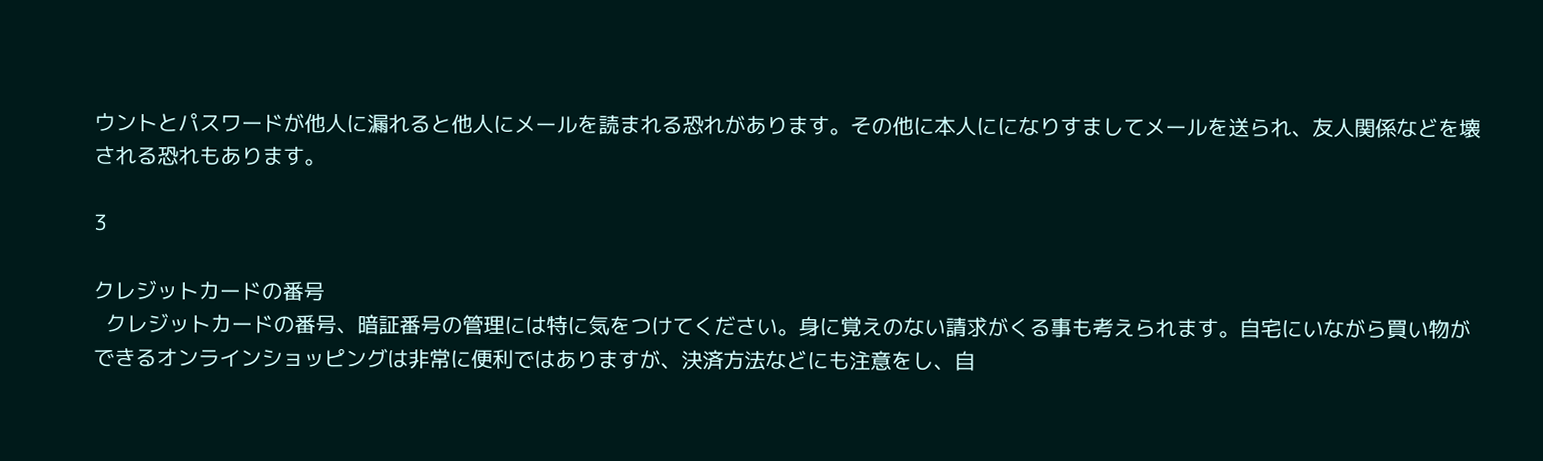ウントとパスワードが他人に漏れると他人にメールを読まれる恐れがあります。その他に本人にになりすましてメールを送られ、友人関係などを壊される恐れもあります。

3

クレジットカードの番号
  クレジットカードの番号、暗証番号の管理には特に気をつけてください。身に覚えのない請求がくる事も考えられます。自宅にいながら買い物ができるオンラインショッピングは非常に便利ではありますが、決済方法などにも注意をし、自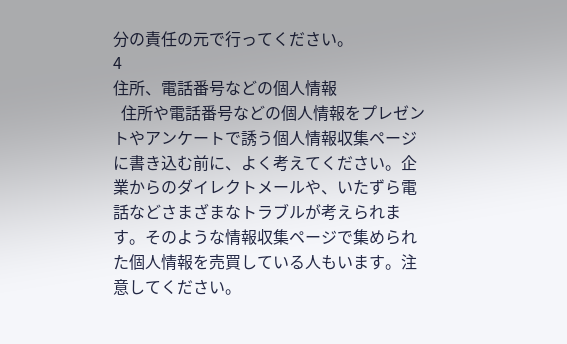分の責任の元で行ってください。
4
住所、電話番号などの個人情報
  住所や電話番号などの個人情報をプレゼントやアンケートで誘う個人情報収集ページに書き込む前に、よく考えてください。企業からのダイレクトメールや、いたずら電話などさまざまなトラブルが考えられます。そのような情報収集ページで集められた個人情報を売買している人もいます。注意してください。